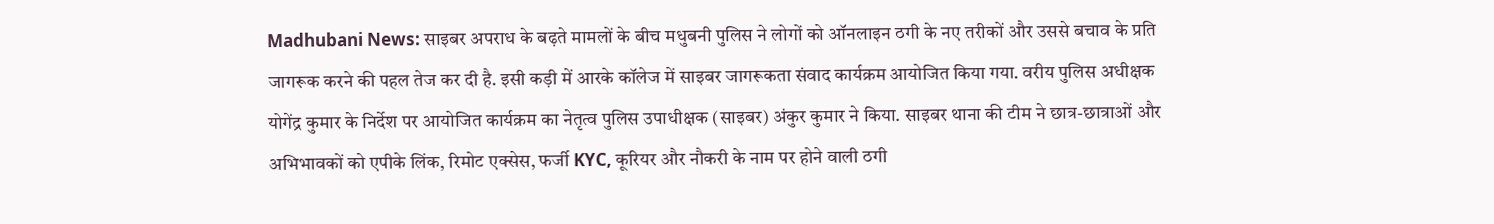Madhubani News: साइबर अपराध के बढ़ते मामलों के बीच मधुबनी पुलिस ने लोगों को ऑनलाइन ठगी के नए तरीकों और उससे बचाव के प्रति जागरूक करने की पहल तेज कर दी है. इसी कड़ी में आरके कॉलेज में साइबर जागरूकता संवाद कार्यक्रम आयोजित किया गया. वरीय पुलिस अधीक्षक योगेंद्र कुमार के निर्देश पर आयोजित कार्यक्रम का नेतृत्व पुलिस उपाधीक्षक (साइबर) अंकुर कुमार ने किया. साइबर थाना की टीम ने छात्र-छात्राओं और अभिभावकों को एपीके लिंक, रिमोट एक्सेस, फर्जी KYC, कूरियर और नौकरी के नाम पर होने वाली ठगी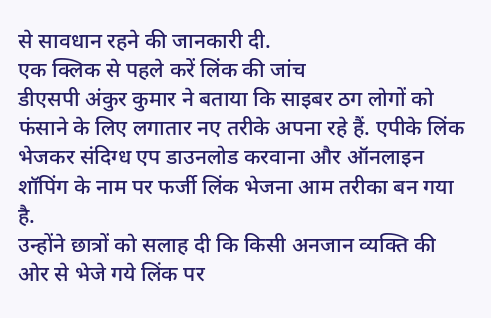से सावधान रहने की जानकारी दी.
एक क्लिक से पहले करें लिंक की जांच
डीएसपी अंकुर कुमार ने बताया कि साइबर ठग लोगों को फंसाने के लिए लगातार नए तरीके अपना रहे हैं. एपीके लिंक भेजकर संदिग्ध एप डाउनलोड करवाना और ऑनलाइन शॉपिंग के नाम पर फर्जी लिंक भेजना आम तरीका बन गया है.
उन्होंने छात्रों को सलाह दी कि किसी अनजान व्यक्ति की ओर से भेजे गये लिंक पर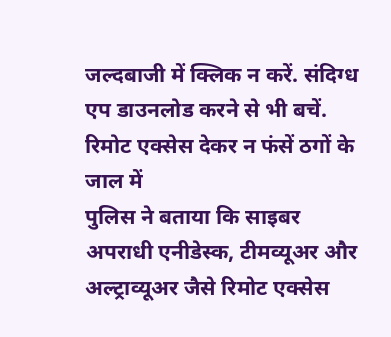जल्दबाजी में क्लिक न करें. संदिग्ध एप डाउनलोड करने से भी बचें.
रिमोट एक्सेस देकर न फंसें ठगों के जाल में
पुलिस ने बताया कि साइबर अपराधी एनीडेस्क, टीमव्यूअर और अल्ट्राव्यूअर जैसे रिमोट एक्सेस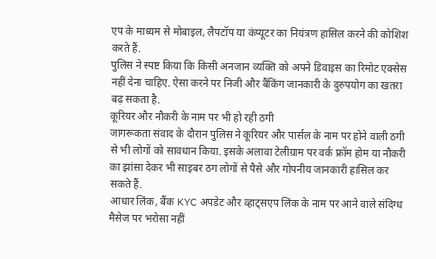एप के माध्यम से मोबाइल, लैपटॉप या कंप्यूटर का नियंत्रण हासिल करने की कोशिश करते हैं.
पुलिस ने स्पष्ट किया कि किसी अनजान व्यक्ति को अपने डिवाइस का रिमोट एक्सेस नहीं देना चाहिए. ऐसा करने पर निजी और बैंकिंग जानकारी के दुरुपयोग का खतरा बढ़ सकता है.
कूरियर और नौकरी के नाम पर भी हो रही ठगी
जागरूकता संवाद के दौरान पुलिस ने कूरियर और पार्सल के नाम पर होने वाली ठगी से भी लोगों को सावधान किया. इसके अलावा टेलीग्राम पर वर्क फ्रॉम होम या नौकरी का झांसा देकर भी साइबर ठग लोगों से पैसे और गोपनीय जानकारी हासिल कर सकते हैं.
आधार लिंक, बैंक KYC अपडेट और व्हाट्सएप लिंक के नाम पर आने वाले संदिग्ध मैसेज पर भरोसा नहीं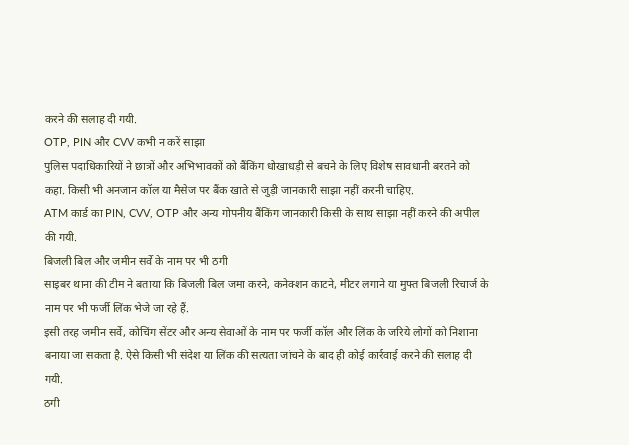करने की सलाह दी गयी.
OTP, PIN और CVV कभी न करें साझा
पुलिस पदाधिकारियों ने छात्रों और अभिभावकों को बैंकिंग धोखाधड़ी से बचने के लिए विशेष सावधानी बरतने को कहा. किसी भी अनजान कॉल या मैसेज पर बैंक खाते से जुड़ी जानकारी साझा नहीं करनी चाहिए.
ATM कार्ड का PIN, CVV, OTP और अन्य गोपनीय बैंकिंग जानकारी किसी के साथ साझा नहीं करने की अपील की गयी.
बिजली बिल और जमीन सर्वे के नाम पर भी ठगी
साइबर थाना की टीम ने बताया कि बिजली बिल जमा करने, कनेक्शन काटने, मीटर लगाने या मुफ्त बिजली रिचार्ज के नाम पर भी फर्जी लिंक भेजे जा रहे हैं.
इसी तरह जमीन सर्वे, कोचिंग सेंटर और अन्य सेवाओं के नाम पर फर्जी कॉल और लिंक के जरिये लोगों को निशाना बनाया जा सकता है. ऐसे किसी भी संदेश या लिंक की सत्यता जांचने के बाद ही कोई कार्रवाई करने की सलाह दी गयी.
ठगी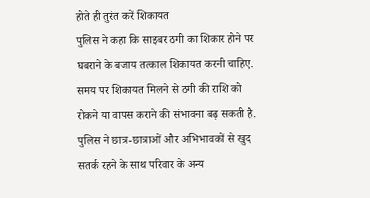होते ही तुरंत करें शिकायत
पुलिस ने कहा कि साइबर ठगी का शिकार होने पर घबराने के बजाय तत्काल शिकायत करनी चाहिए. समय पर शिकायत मिलने से ठगी की राशि को रोकने या वापस कराने की संभावना बढ़ सकती है.
पुलिस ने छात्र-छात्राओं और अभिभावकों से खुद सतर्क रहने के साथ परिवार के अन्य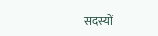सदस्यों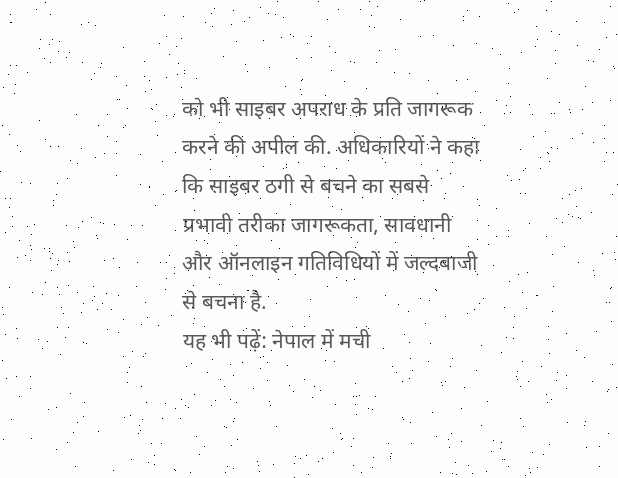को भी साइबर अपराध के प्रति जागरूक करने की अपील की. अधिकारियों ने कहा कि साइबर ठगी से बचने का सबसे प्रभावी तरीका जागरूकता, सावधानी और ऑनलाइन गतिविधियों में जल्दबाजी से बचना है.
यह भी पढ़ें: नेपाल में मची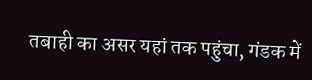तबाही का असर यहां तक पहुंचा, गंडक में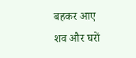बहकर आए शव और घरों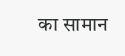का सामान